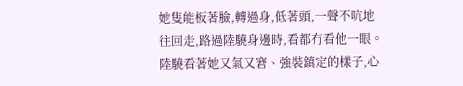她隻能板著臉,轉過身,低著頭,一聲不吭地往回走,路過陸驍身邊時,看都冇看他一眼。
陸驍看著她又氣又窘、強裝鎮定的樣子,心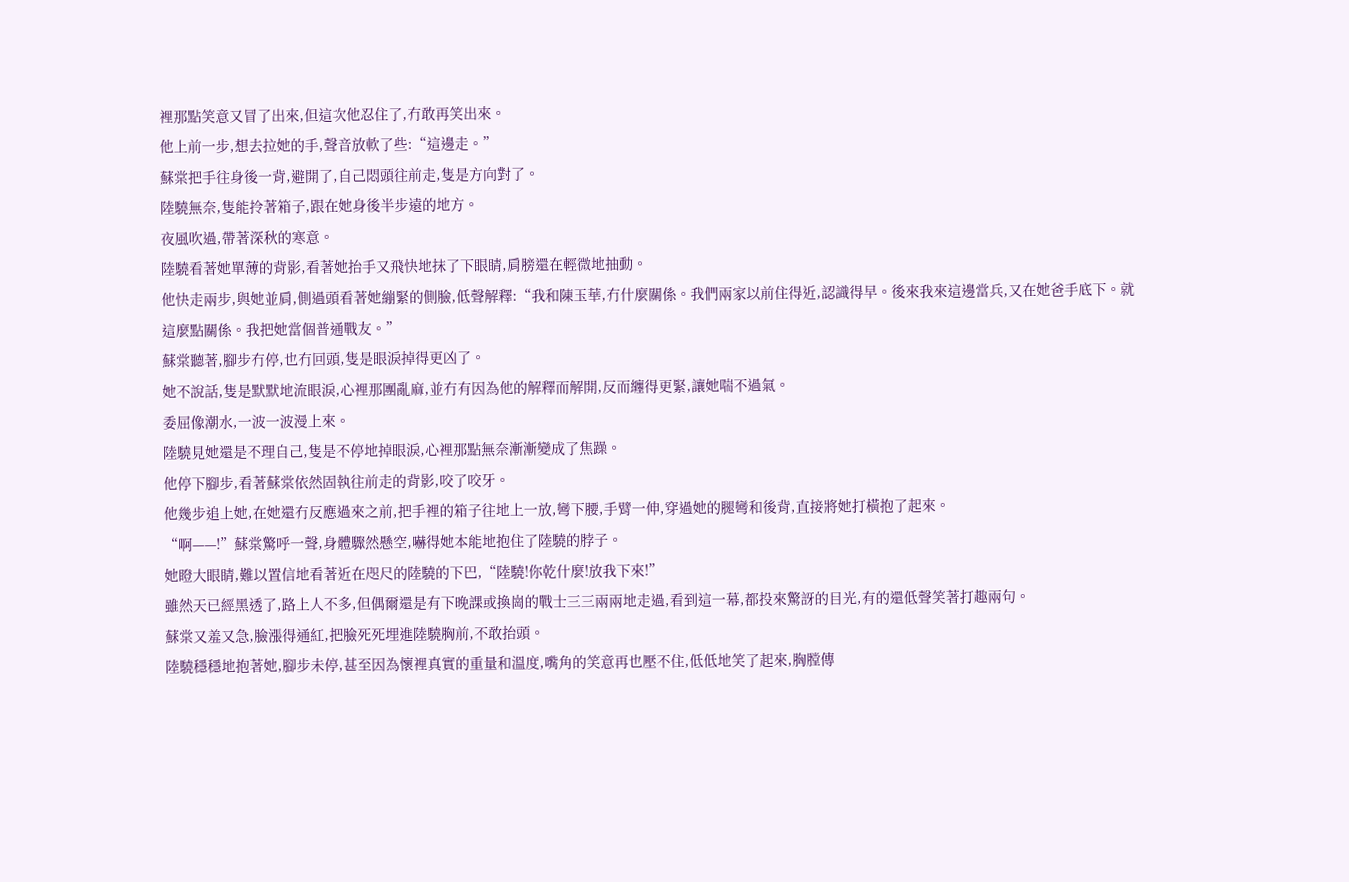裡那點笑意又冒了出來,但這次他忍住了,冇敢再笑出來。
他上前一步,想去拉她的手,聲音放軟了些:“這邊走。”
蘇棠把手往身後一背,避開了,自己悶頭往前走,隻是方向對了。
陸驍無奈,隻能拎著箱子,跟在她身後半步遠的地方。
夜風吹過,帶著深秋的寒意。
陸驍看著她單薄的背影,看著她抬手又飛快地抹了下眼睛,肩膀還在輕微地抽動。
他快走兩步,與她並肩,側過頭看著她繃緊的側臉,低聲解釋:“我和陳玉華,冇什麼關係。我們兩家以前住得近,認識得早。後來我來這邊當兵,又在她爸手底下。就這麼點關係。我把她當個普通戰友。”
蘇棠聽著,腳步冇停,也冇回頭,隻是眼淚掉得更凶了。
她不說話,隻是默默地流眼淚,心裡那團亂麻,並冇有因為他的解釋而解開,反而纏得更緊,讓她喘不過氣。
委屈像潮水,一波一波漫上來。
陸驍見她還是不理自己,隻是不停地掉眼淚,心裡那點無奈漸漸變成了焦躁。
他停下腳步,看著蘇棠依然固執往前走的背影,咬了咬牙。
他幾步追上她,在她還冇反應過來之前,把手裡的箱子往地上一放,彎下腰,手臂一伸,穿過她的腿彎和後背,直接將她打橫抱了起來。
“啊——!”蘇棠驚呼一聲,身體驟然懸空,嚇得她本能地抱住了陸驍的脖子。
她瞪大眼睛,難以置信地看著近在咫尺的陸驍的下巴,“陸驍!你乾什麼!放我下來!”
雖然天已經黑透了,路上人不多,但偶爾還是有下晚課或換崗的戰士三三兩兩地走過,看到這一幕,都投來驚訝的目光,有的還低聲笑著打趣兩句。
蘇棠又羞又急,臉漲得通紅,把臉死死埋進陸驍胸前,不敢抬頭。
陸驍穩穩地抱著她,腳步未停,甚至因為懷裡真實的重量和溫度,嘴角的笑意再也壓不住,低低地笑了起來,胸膛傳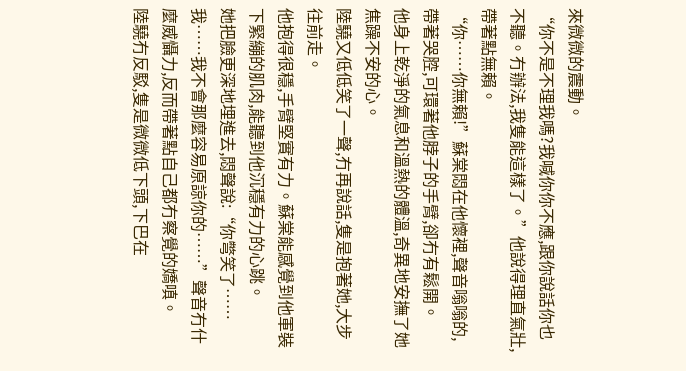來微微的震動。
“你不是不理我嗎?我喊你你不應,跟你說話你也不聽。冇辦法,我隻能這樣了。”他說得理直氣壯,帶著點無賴。
“你……你無賴!”蘇棠悶在他懷裡,聲音嗡嗡的,帶著哭腔,可環著他脖子的手臂,卻冇有鬆開。
他身上乾淨的氣息和溫熱的體溫,奇異地安撫了她焦躁不安的心。
陸驍又低低笑了一聲,冇再說話,隻是抱著她,大步往前走。
他抱得很穩,手臂堅實有力。蘇棠能感覺到他軍裝下緊繃的肌肉,能聽到他沉穩有力的心跳。
她把臉更深地埋進去,悶聲說:“你彆笑了……我……我不會那麼容易原諒你的……”聲音冇什麼威懾力,反而帶著點自己都冇察覺的嬌嗔。
陸驍冇反駁,隻是微微低下頭,下巴在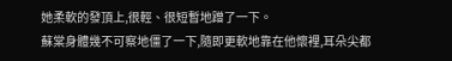她柔軟的發頂上,很輕、很短暫地蹭了一下。
蘇棠身體幾不可察地僵了一下,隨即更軟地靠在他懷裡,耳朵尖都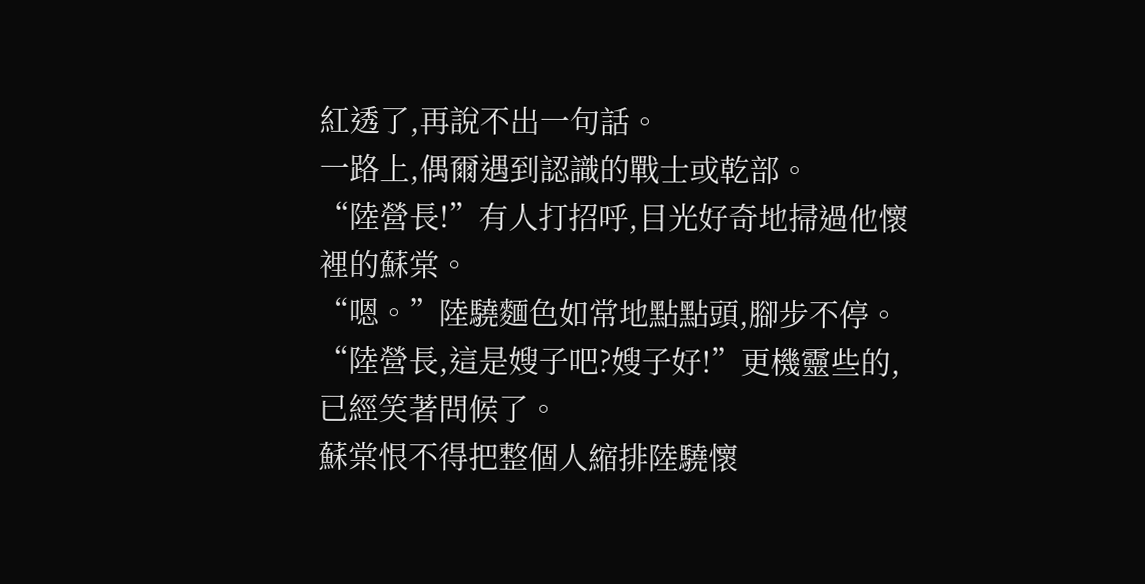紅透了,再說不出一句話。
一路上,偶爾遇到認識的戰士或乾部。
“陸營長!”有人打招呼,目光好奇地掃過他懷裡的蘇棠。
“嗯。”陸驍麵色如常地點點頭,腳步不停。
“陸營長,這是嫂子吧?嫂子好!”更機靈些的,已經笑著問候了。
蘇棠恨不得把整個人縮排陸驍懷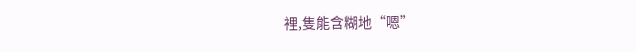裡,隻能含糊地“嗯”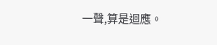一聲,算是迴應。